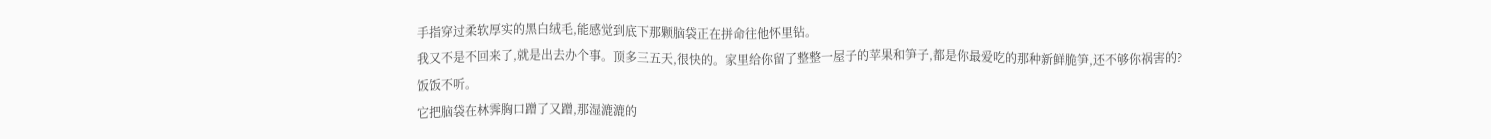手指穿过柔软厚实的黑白绒毛,能感觉到底下那颗脑袋正在拼命往他怀里钻。
我又不是不回来了,就是出去办个事。顶多三五天,很快的。家里给你留了整整一屋子的苹果和笋子,都是你最爱吃的那种新鲜脆笋,还不够你祸害的?
饭饭不听。
它把脑袋在林霁胸口蹭了又蹭,那湿漉漉的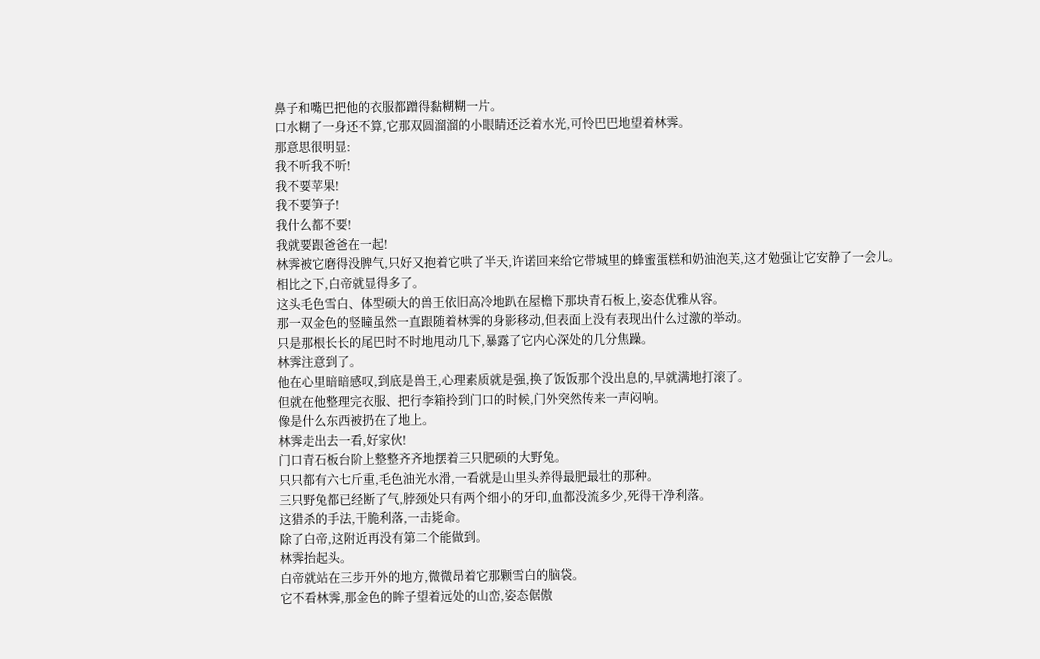鼻子和嘴巴把他的衣服都蹭得黏糊糊一片。
口水糊了一身还不算,它那双圆溜溜的小眼睛还泛着水光,可怜巴巴地望着林霁。
那意思很明显:
我不听我不听!
我不要苹果!
我不要笋子!
我什么都不要!
我就要跟爸爸在一起!
林霁被它磨得没脾气,只好又抱着它哄了半天,许诺回来给它带城里的蜂蜜蛋糕和奶油泡芙,这才勉强让它安静了一会儿。
相比之下,白帝就显得多了。
这头毛色雪白、体型硕大的兽王依旧高冷地趴在屋檐下那块青石板上,姿态优雅从容。
那一双金色的竖瞳虽然一直跟随着林霁的身影移动,但表面上没有表现出什么过激的举动。
只是那根长长的尾巴时不时地甩动几下,暴露了它内心深处的几分焦躁。
林霁注意到了。
他在心里暗暗感叹,到底是兽王,心理素质就是强,换了饭饭那个没出息的,早就满地打滚了。
但就在他整理完衣服、把行李箱拎到门口的时候,门外突然传来一声闷响。
像是什么东西被扔在了地上。
林霁走出去一看,好家伙!
门口青石板台阶上整整齐齐地摆着三只肥硕的大野兔。
只只都有六七斤重,毛色油光水滑,一看就是山里头养得最肥最壮的那种。
三只野兔都已经断了气,脖颈处只有两个细小的牙印,血都没流多少,死得干净利落。
这猎杀的手法,干脆利落,一击毙命。
除了白帝,这附近再没有第二个能做到。
林霁抬起头。
白帝就站在三步开外的地方,微微昂着它那颗雪白的脑袋。
它不看林霁,那金色的眸子望着远处的山峦,姿态倨傲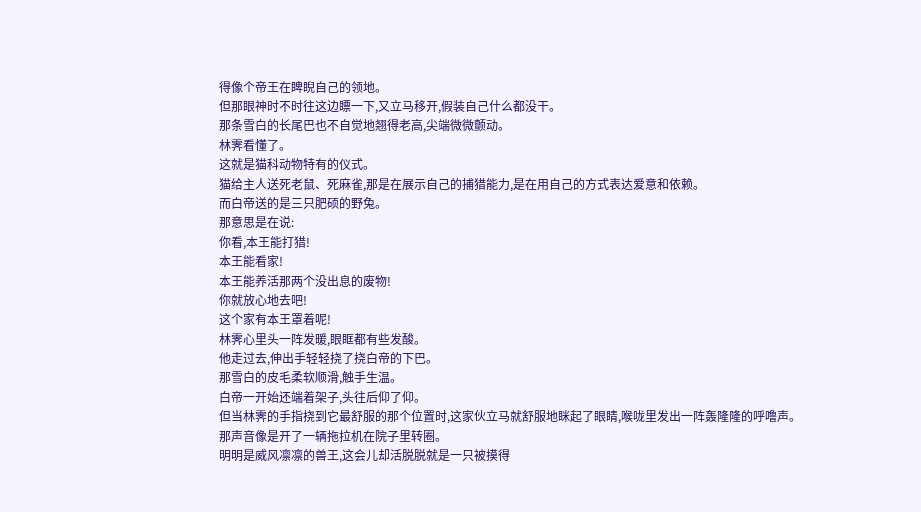得像个帝王在睥睨自己的领地。
但那眼神时不时往这边瞟一下,又立马移开,假装自己什么都没干。
那条雪白的长尾巴也不自觉地翘得老高,尖端微微颤动。
林霁看懂了。
这就是猫科动物特有的仪式。
猫给主人送死老鼠、死麻雀,那是在展示自己的捕猎能力,是在用自己的方式表达爱意和依赖。
而白帝送的是三只肥硕的野兔。
那意思是在说:
你看,本王能打猎!
本王能看家!
本王能养活那两个没出息的废物!
你就放心地去吧!
这个家有本王罩着呢!
林霁心里头一阵发暖,眼眶都有些发酸。
他走过去,伸出手轻轻挠了挠白帝的下巴。
那雪白的皮毛柔软顺滑,触手生温。
白帝一开始还端着架子,头往后仰了仰。
但当林霁的手指挠到它最舒服的那个位置时,这家伙立马就舒服地眯起了眼睛,喉咙里发出一阵轰隆隆的呼噜声。
那声音像是开了一辆拖拉机在院子里转圈。
明明是威风凛凛的兽王,这会儿却活脱脱就是一只被摸得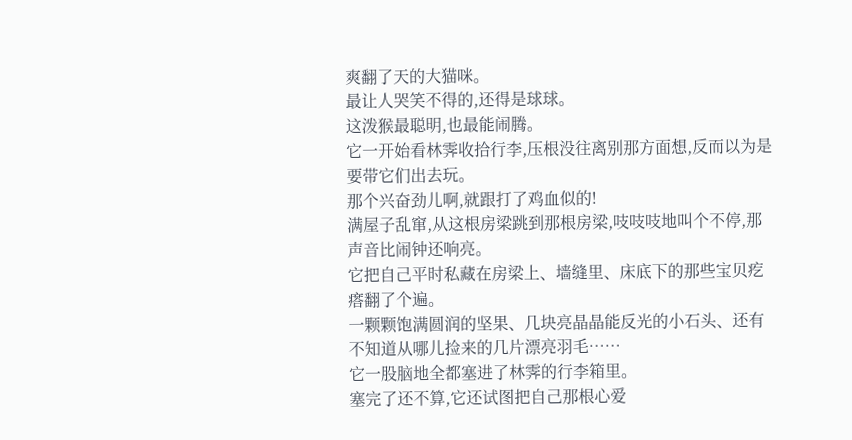爽翻了天的大猫咪。
最让人哭笑不得的,还得是球球。
这泼猴最聪明,也最能闹腾。
它一开始看林霁收拾行李,压根没往离别那方面想,反而以为是要带它们出去玩。
那个兴奋劲儿啊,就跟打了鸡血似的!
满屋子乱窜,从这根房梁跳到那根房梁,吱吱吱地叫个不停,那声音比闹钟还响亮。
它把自己平时私藏在房梁上、墙缝里、床底下的那些宝贝疙瘩翻了个遍。
一颗颗饱满圆润的坚果、几块亮晶晶能反光的小石头、还有不知道从哪儿捡来的几片漂亮羽毛……
它一股脑地全都塞进了林霁的行李箱里。
塞完了还不算,它还试图把自己那根心爱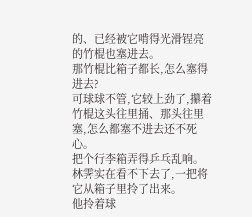的、已经被它啃得光滑锃亮的竹棍也塞进去。
那竹棍比箱子都长,怎么塞得进去?
可球球不管,它较上劲了,攥着竹棍这头往里捅、那头往里塞,怎么都塞不进去还不死心。
把个行李箱弄得乒乓乱响。
林霁实在看不下去了,一把将它从箱子里拎了出来。
他拎着球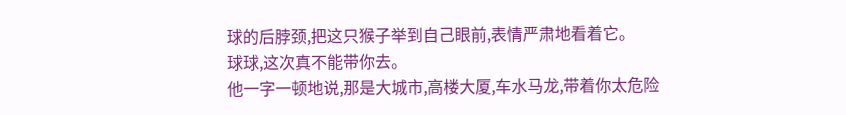球的后脖颈,把这只猴子举到自己眼前,表情严肃地看着它。
球球,这次真不能带你去。
他一字一顿地说,那是大城市,高楼大厦,车水马龙,带着你太危险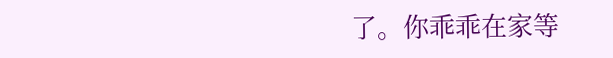了。你乖乖在家等